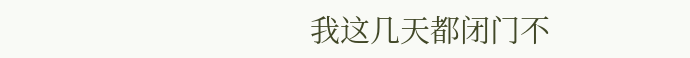我这几天都闭门不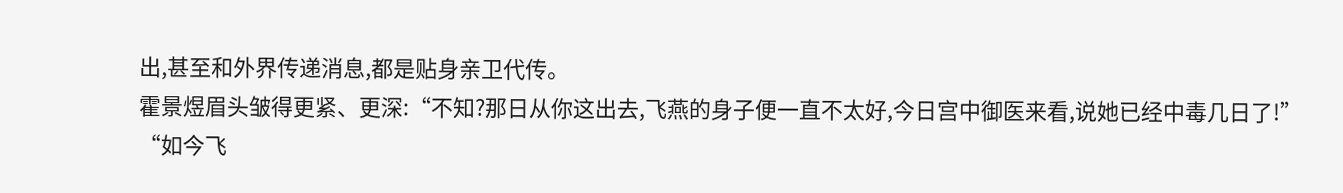出,甚至和外界传递消息,都是贴身亲卫代传。
霍景煜眉头皱得更紧、更深:“不知?那日从你这出去,飞燕的身子便一直不太好,今日宫中御医来看,说她已经中毒几日了!”
“如今飞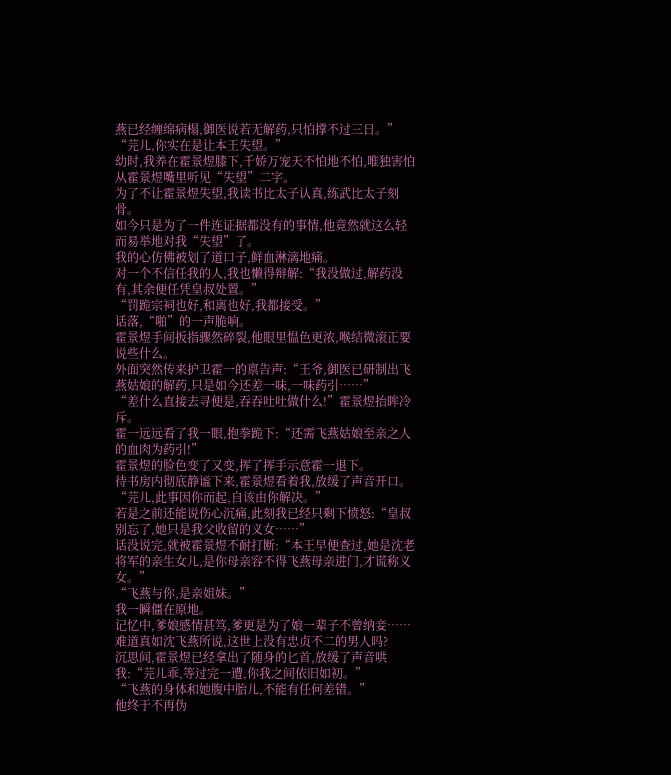燕已经缠绵病榻,御医说若无解药,只怕撑不过三日。”
“芫儿,你实在是让本王失望。”
幼时,我养在霍景煜膝下,千娇万宠天不怕地不怕,唯独害怕从霍景煜嘴里听见“失望”二字。
为了不让霍景煜失望,我读书比太子认真,练武比太子刻骨。
如今只是为了一件连证据都没有的事情,他竟然就这么轻而易举地对我“失望”了。
我的心仿佛被划了道口子,鲜血淋漓地痛。
对一个不信任我的人,我也懒得辩解:“我没做过,解药没有,其余便任凭皇叔处置。”
“罚跪宗祠也好,和离也好,我都接受。”
话落,“啪”的一声脆响。
霍景煜手间扳指骤然碎裂,他眼里愠色更浓,喉结微滚正要说些什么。
外面突然传来护卫霍一的禀告声:“王爷,御医已研制出飞燕姑娘的解药,只是如今还差一味,一味药引……”
“差什么直接去寻便是,吞吞吐吐做什么!”霍景煜抬眸冷斥。
霍一远远看了我一眼,抱拳跪下:“还需飞燕姑娘至亲之人的血肉为药引!”
霍景煜的脸色变了又变,挥了挥手示意霍一退下。
待书房内彻底静谧下来,霍景煜看着我,放缓了声音开口。
“芫儿,此事因你而起,自该由你解决。”
若是之前还能说伤心沉痛,此刻我已经只剩下愤怒:“皇叔别忘了,她只是我父收留的义女……”
话没说完,就被霍景煜不耐打断:“本王早便查过,她是沈老将军的亲生女儿,是你母亲容不得飞燕母亲进门,才谎称义女。”
“飞燕与你,是亲姐妹。”
我一瞬僵在原地。
记忆中,爹娘感情甚笃,爹更是为了娘一辈子不曾纳妾……
难道真如沈飞燕所说,这世上没有忠贞不二的男人吗?
沉思间,霍景煜已经拿出了随身的匕首,放缓了声音哄我:“芫儿乖,等过完一遭,你我之间依旧如初。”
“飞燕的身体和她腹中胎儿,不能有任何差错。”
他终于不再伪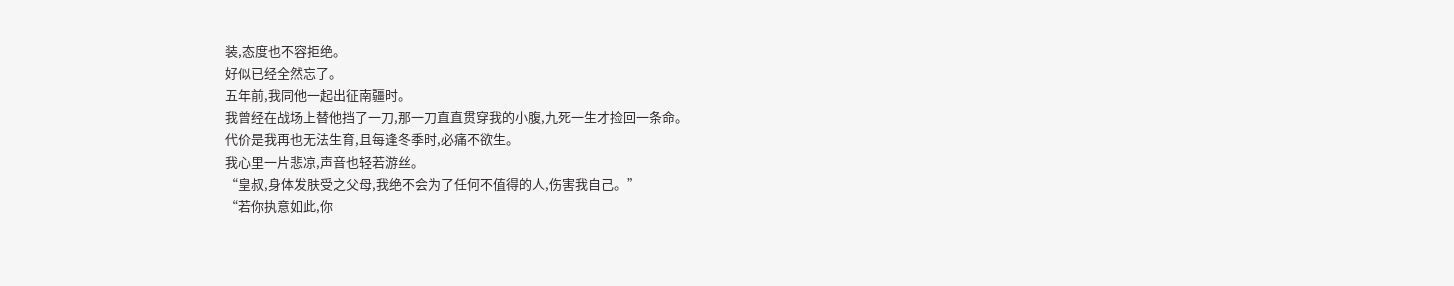装,态度也不容拒绝。
好似已经全然忘了。
五年前,我同他一起出征南疆时。
我曾经在战场上替他挡了一刀,那一刀直直贯穿我的小腹,九死一生才捡回一条命。
代价是我再也无法生育,且每逢冬季时,必痛不欲生。
我心里一片悲凉,声音也轻若游丝。
“皇叔,身体发肤受之父母,我绝不会为了任何不值得的人,伤害我自己。”
“若你执意如此,你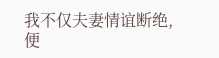我不仅夫妻情谊断绝,便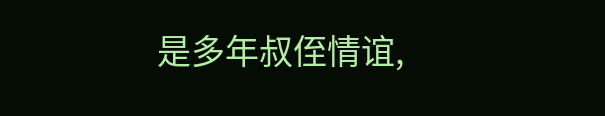是多年叔侄情谊,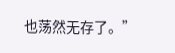也荡然无存了。”